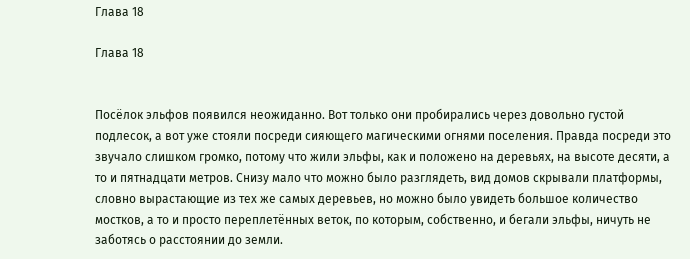Глава 18

Глава 18


Посёлок эльфов появился неожиданно. Вот только они пробирались через довольно густой подлесок, а вот уже стояли посреди сияющего магическими огнями поселения. Правда посреди это звучало слишком громко, потому что жили эльфы, как и положено на деревьях, на высоте десяти, а то и пятнадцати метров. Снизу мало что можно было разглядеть, вид домов скрывали платформы, словно вырастающие из тех же самых деревьев, но можно было увидеть большое количество мостков, а то и просто переплетённых веток, по которым, собственно, и бегали эльфы, ничуть не заботясь о расстоянии до земли.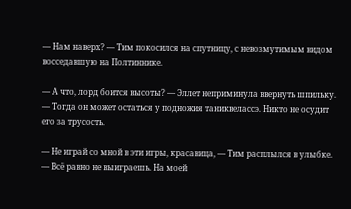— Нам наверх? — Тим покосился на спутницу, с невозмутимым видом восседавшую на Полтиннике.

— А что, лорд боится высоты? — Эллет неприминула ввернуть шпильку. — Тогда он может остаться у подножия таниквелассэ. Никто не осудит его за трусость.

— Не играй со мной в эти игры, красавица, — Тим расплылся в улыбке. — Всё равно не выиграешь. На моей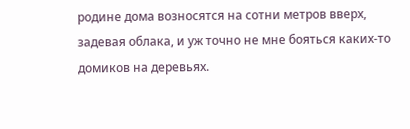родине дома возносятся на сотни метров вверх, задевая облака, и уж точно не мне бояться каких-то домиков на деревьях.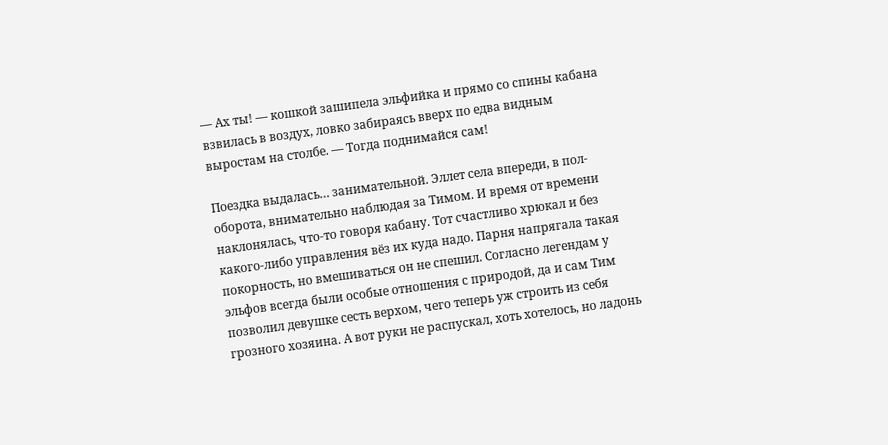— Ах ты! — кошкой зашипела эльфийка и прямо со спины кабана взвилась в воздух, ловко забираясь вверх по едва видным выростам на столбе. — Тогда поднимайся сам!

Поездка выдалась… занимательной. Эллет села впереди, в пол-оборота, внимательно наблюдая за Тимом. И время от времени наклонялась, что-то говоря кабану. Тот счастливо хрюкал и без какого-либо управления вёз их куда надо. Парня напрягала такая покорность, но вмешиваться он не спешил. Согласно легендам у эльфов всегда были особые отношения с природой, да и сам Тим позволил девушке сесть верхом, чего теперь уж строить из себя грозного хозяина. А вот руки не распускал, хоть хотелось, но ладонь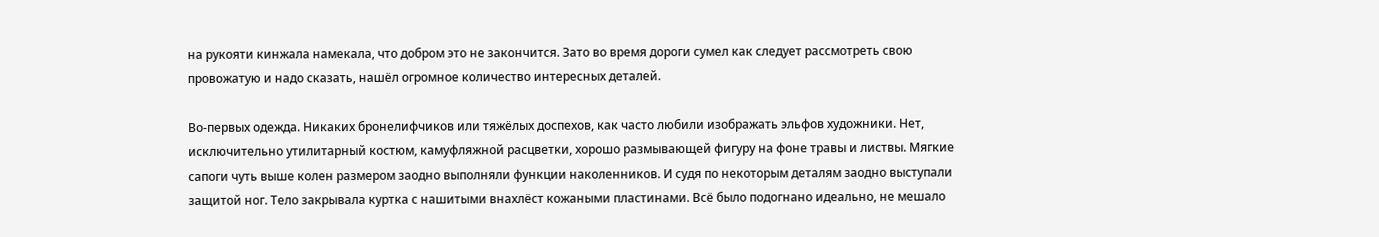на рукояти кинжала намекала, что добром это не закончится. Зато во время дороги сумел как следует рассмотреть свою провожатую и надо сказать, нашёл огромное количество интересных деталей.

Во-первых одежда. Никаких бронелифчиков или тяжёлых доспехов, как часто любили изображать эльфов художники. Нет, исключительно утилитарный костюм, камуфляжной расцветки, хорошо размывающей фигуру на фоне травы и листвы. Мягкие сапоги чуть выше колен размером заодно выполняли функции наколенников. И судя по некоторым деталям заодно выступали защитой ног. Тело закрывала куртка с нашитыми внахлёст кожаными пластинами. Всё было подогнано идеально, не мешало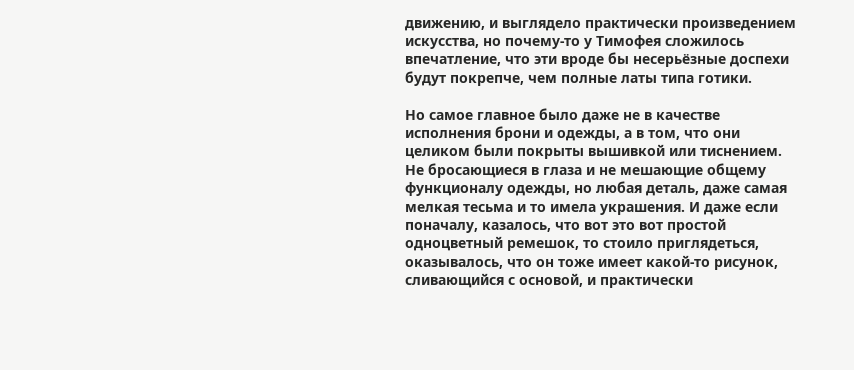движению, и выглядело практически произведением искусства, но почему-то у Тимофея сложилось впечатление, что эти вроде бы несерьёзные доспехи будут покрепче, чем полные латы типа готики.

Но самое главное было даже не в качестве исполнения брони и одежды, а в том, что они целиком были покрыты вышивкой или тиснением. Не бросающиеся в глаза и не мешающие общему функционалу одежды, но любая деталь, даже самая мелкая тесьма и то имела украшения. И даже если поначалу, казалось, что вот это вот простой одноцветный ремешок, то стоило приглядеться, оказывалось, что он тоже имеет какой-то рисунок, сливающийся с основой, и практически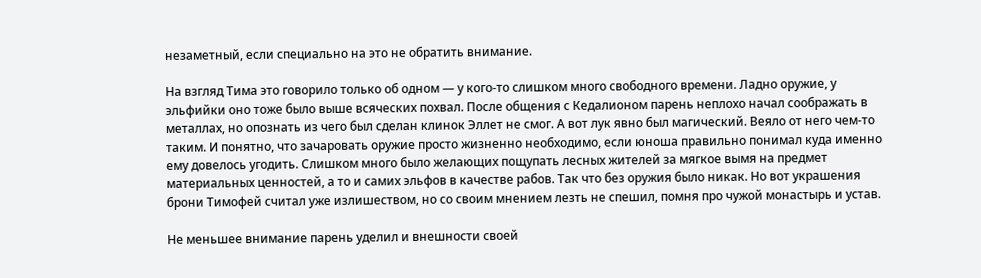незаметный, если специально на это не обратить внимание.

На взгляд Тима это говорило только об одном — у кого-то слишком много свободного времени. Ладно оружие, у эльфийки оно тоже было выше всяческих похвал. После общения с Кедалионом парень неплохо начал соображать в металлах, но опознать из чего был сделан клинок Эллет не смог. А вот лук явно был магический. Веяло от него чем-то таким. И понятно, что зачаровать оружие просто жизненно необходимо, если юноша правильно понимал куда именно ему довелось угодить. Слишком много было желающих пощупать лесных жителей за мягкое вымя на предмет материальных ценностей, а то и самих эльфов в качестве рабов. Так что без оружия было никак. Но вот украшения брони Тимофей считал уже излишеством, но со своим мнением лезть не спешил, помня про чужой монастырь и устав.

Не меньшее внимание парень уделил и внешности своей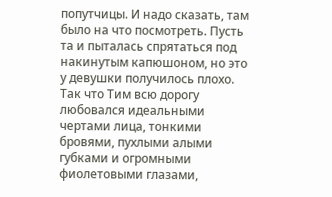попутчицы. И надо сказать, там было на что посмотреть. Пусть та и пыталась спрятаться под накинутым капюшоном, но это у девушки получилось плохо. Так что Тим всю дорогу любовался идеальными чертами лица, тонкими бровями, пухлыми алыми губками и огромными фиолетовыми глазами,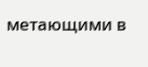метающими в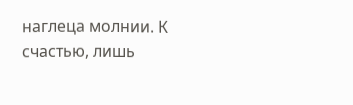наглеца молнии. К счастью, лишь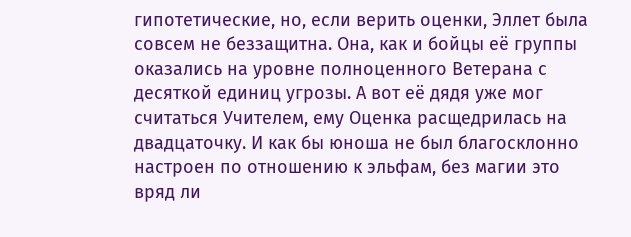гипотетические, но, если верить оценки, Эллет была совсем не беззащитна. Она, как и бойцы её группы оказались на уровне полноценного Ветерана с десяткой единиц угрозы. А вот её дядя уже мог считаться Учителем, ему Оценка расщедрилась на двадцаточку. И как бы юноша не был благосклонно настроен по отношению к эльфам, без магии это вряд ли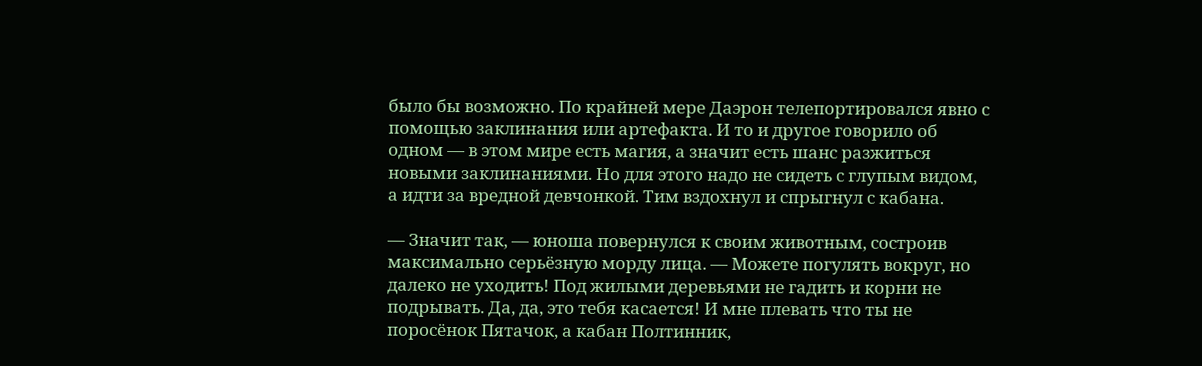было бы возможно. По крайней мере Даэрон телепортировался явно с помощью заклинания или артефакта. И то и другое говорило об одном — в этом мире есть магия, а значит есть шанс разжиться новыми заклинаниями. Но для этого надо не сидеть с глупым видом, а идти за вредной девчонкой. Тим вздохнул и спрыгнул с кабана.

— Значит так, — юноша повернулся к своим животным, состроив максимально серьёзную морду лица. — Можете погулять вокруг, но далеко не уходить! Под жилыми деревьями не гадить и корни не подрывать. Да, да, это тебя касается! И мне плевать что ты не поросёнок Пятачок, а кабан Полтинник,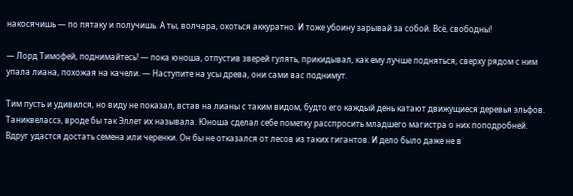накосячишь — по пятаку и получишь. А ты, волчара, охоться аккуратно. И тоже убоину зарывай за собой. Всё, свободны!

— Лорд Тимофей, поднимайтесь! — пока юноша, отпустив зверей гулять, прикидывал, как ему лучше подняться, сверху рядом с ним упала лиана, похожая на качели. — Наступите на усы древа, они сами вас поднимут.

Тим пусть и удивился, но виду не показал, встав на лианы с таким видом, будто его каждый день катают движущиеся деревья эльфов. Таниквелассэ, вроде бы так Эллет их называла. Юноша сделал себе пометку расспросить младшего магистра о них поподробней. Вдруг удастся достать семена или черенки. Он бы не отказался от лесов из таких гигантов. И дело было даже не в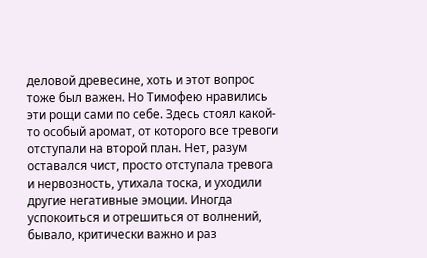деловой древесине, хоть и этот вопрос тоже был важен. Но Тимофею нравились эти рощи сами по себе. Здесь стоял какой-то особый аромат, от которого все тревоги отступали на второй план. Нет, разум оставался чист, просто отступала тревога и нервозность, утихала тоска, и уходили другие негативные эмоции. Иногда успокоиться и отрешиться от волнений, бывало, критически важно и раз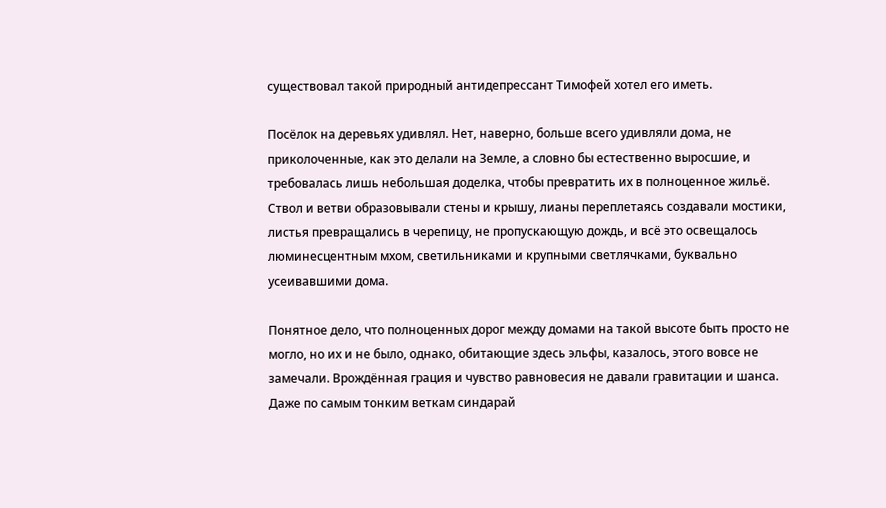существовал такой природный антидепрессант Тимофей хотел его иметь.

Посёлок на деревьях удивлял. Нет, наверно, больше всего удивляли дома, не приколоченные, как это делали на Земле, а словно бы естественно выросшие, и требовалась лишь небольшая доделка, чтобы превратить их в полноценное жильё. Ствол и ветви образовывали стены и крышу, лианы переплетаясь создавали мостики, листья превращались в черепицу, не пропускающую дождь, и всё это освещалось люминесцентным мхом, светильниками и крупными светлячками, буквально усеивавшими дома.

Понятное дело, что полноценных дорог между домами на такой высоте быть просто не могло, но их и не было, однако, обитающие здесь эльфы, казалось, этого вовсе не замечали. Врождённая грация и чувство равновесия не давали гравитации и шанса. Даже по самым тонким веткам синдарай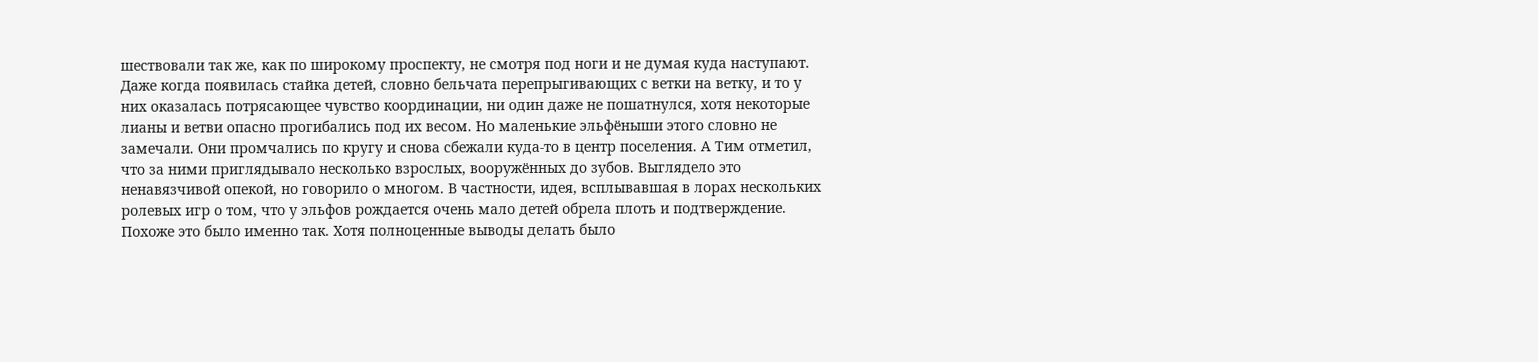шествовали так же, как по широкому проспекту, не смотря под ноги и не думая куда наступают. Даже когда появилась стайка детей, словно бельчата перепрыгивающих с ветки на ветку, и то у них оказалась потрясающее чувство координации, ни один даже не пошатнулся, хотя некоторые лианы и ветви опасно прогибались под их весом. Но маленькие эльфёныши этого словно не замечали. Они промчались по кругу и снова сбежали куда-то в центр поселения. А Тим отметил, что за ними приглядывало несколько взрослых, вооружённых до зубов. Выглядело это ненавязчивой опекой, но говорило о многом. В частности, идея, всплывавшая в лорах нескольких ролевых игр о том, что у эльфов рождается очень мало детей обрела плоть и подтверждение. Похоже это было именно так. Хотя полноценные выводы делать было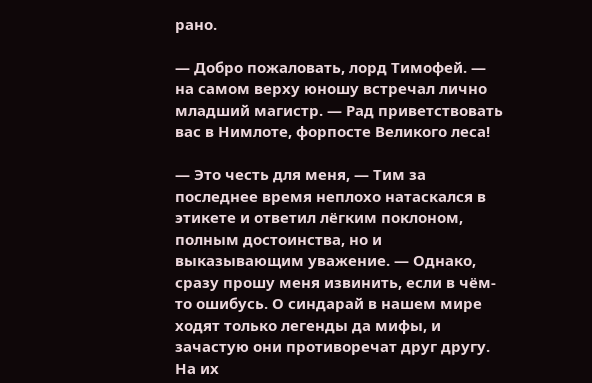рано.

— Добро пожаловать, лорд Тимофей. — на самом верху юношу встречал лично младший магистр. — Рад приветствовать вас в Нимлоте, форпосте Великого леса!

— Это честь для меня, — Тим за последнее время неплохо натаскался в этикете и ответил лёгким поклоном, полным достоинства, но и выказывающим уважение. — Однако, сразу прошу меня извинить, если в чём-то ошибусь. О синдарай в нашем мире ходят только легенды да мифы, и зачастую они противоречат друг другу. На их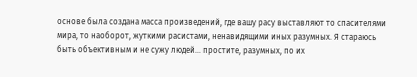основе была создана масса произведений, где вашу расу выставляют то спасителями мира, то наоборот, жуткими расистами, ненавидящими иных разумных. Я стараюсь быть объективным и не сужу людей… простите, разумных, по их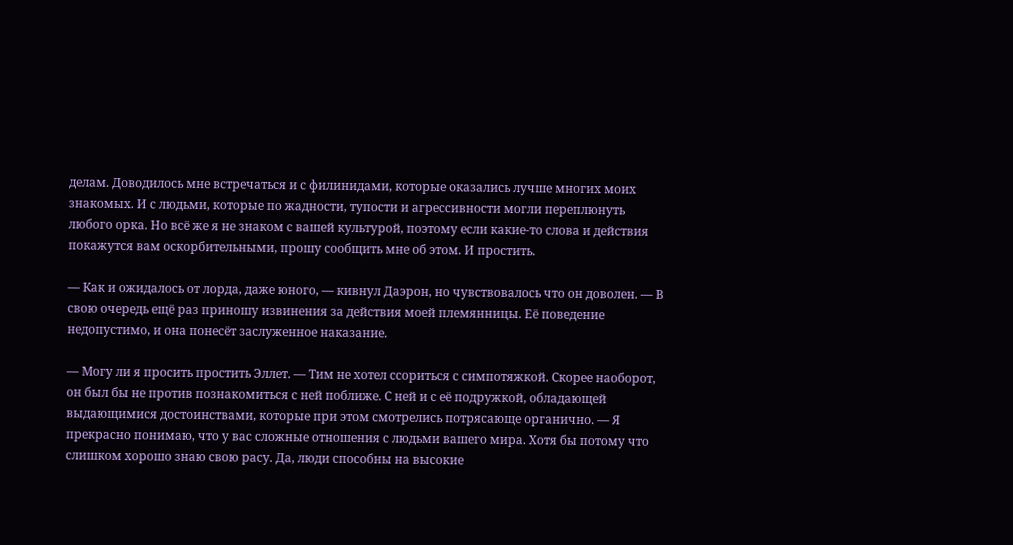делам. Доводилось мне встречаться и с филинидами, которые оказались лучше многих моих знакомых. И с людьми, которые по жадности, тупости и агрессивности могли переплюнуть любого орка. Но всё же я не знаком с вашей культурой, поэтому если какие-то слова и действия покажутся вам оскорбительными, прошу сообщить мне об этом. И простить.

— Как и ожидалось от лорда, даже юного, — кивнул Даэрон, но чувствовалось что он доволен. — В свою очередь ещё раз приношу извинения за действия моей племянницы. Её поведение недопустимо, и она понесёт заслуженное наказание.

— Могу ли я просить простить Эллет. — Тим не хотел ссориться с симпотяжкой. Скорее наоборот, он был бы не против познакомиться с ней поближе. С ней и с её подружкой, обладающей выдающимися достоинствами, которые при этом смотрелись потрясающе органично. — Я прекрасно понимаю, что у вас сложные отношения с людьми вашего мира. Хотя бы потому что слишком хорошо знаю свою расу. Да, люди способны на высокие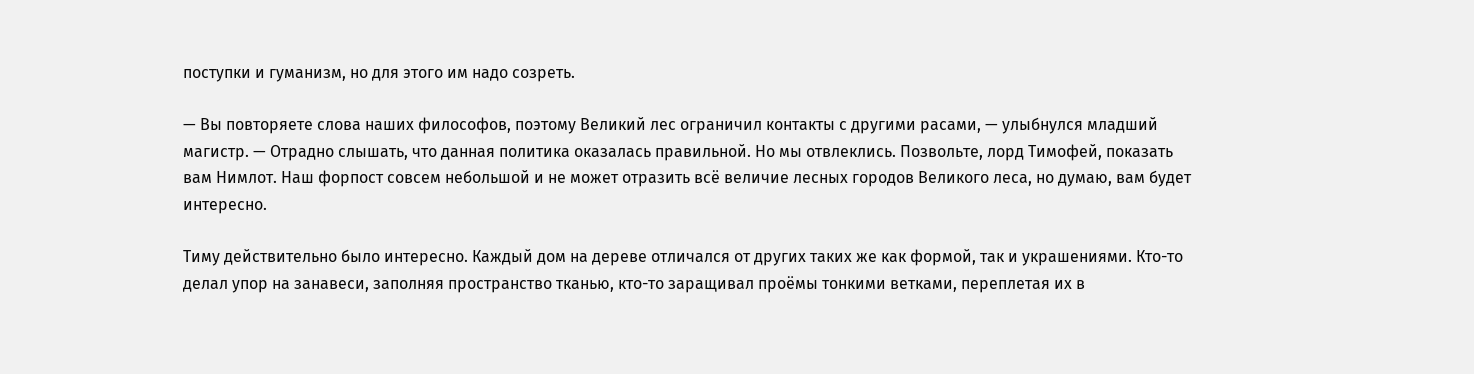поступки и гуманизм, но для этого им надо созреть.

— Вы повторяете слова наших философов, поэтому Великий лес ограничил контакты с другими расами, — улыбнулся младший магистр. — Отрадно слышать, что данная политика оказалась правильной. Но мы отвлеклись. Позвольте, лорд Тимофей, показать вам Нимлот. Наш форпост совсем небольшой и не может отразить всё величие лесных городов Великого леса, но думаю, вам будет интересно.

Тиму действительно было интересно. Каждый дом на дереве отличался от других таких же как формой, так и украшениями. Кто-то делал упор на занавеси, заполняя пространство тканью, кто-то заращивал проёмы тонкими ветками, переплетая их в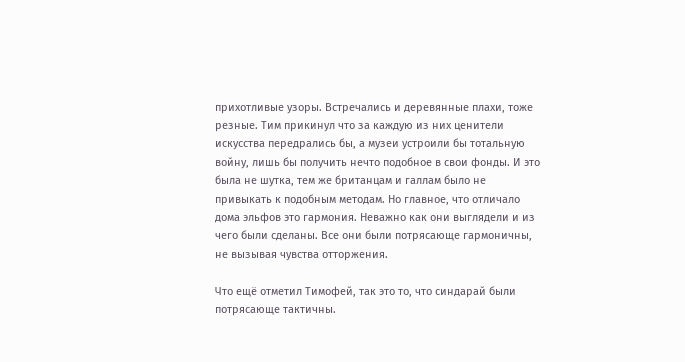прихотливые узоры. Встречались и деревянные плахи, тоже резные. Тим прикинул что за каждую из них ценители искусства передрались бы, а музеи устроили бы тотальную войну, лишь бы получить нечто подобное в свои фонды. И это была не шутка, тем же британцам и галлам было не привыкать к подобным методам. Но главное, что отличало дома эльфов это гармония. Неважно как они выглядели и из чего были сделаны. Все они были потрясающе гармоничны, не вызывая чувства отторжения.

Что ещё отметил Тимофей, так это то, что синдарай были потрясающе тактичны.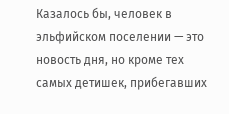Казалось бы, человек в эльфийском поселении — это новость дня, но кроме тех самых детишек, прибегавших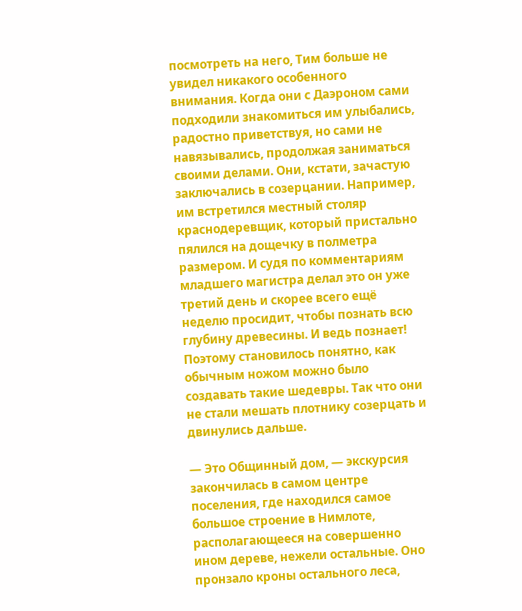посмотреть на него, Тим больше не увидел никакого особенного внимания. Когда они с Даэроном сами подходили знакомиться им улыбались, радостно приветствуя, но сами не навязывались, продолжая заниматься своими делами. Они, кстати, зачастую заключались в созерцании. Например, им встретился местный столяр краснодеревщик, который пристально пялился на дощечку в полметра размером. И судя по комментариям младшего магистра делал это он уже третий день и скорее всего ещё неделю просидит, чтобы познать всю глубину древесины. И ведь познает! Поэтому становилось понятно, как обычным ножом можно было создавать такие шедевры. Так что они не стали мешать плотнику созерцать и двинулись дальше.

— Это Общинный дом, — экскурсия закончилась в самом центре поселения, где находился самое большое строение в Нимлоте, располагающееся на совершенно ином дереве, нежели остальные. Оно пронзало кроны остального леса,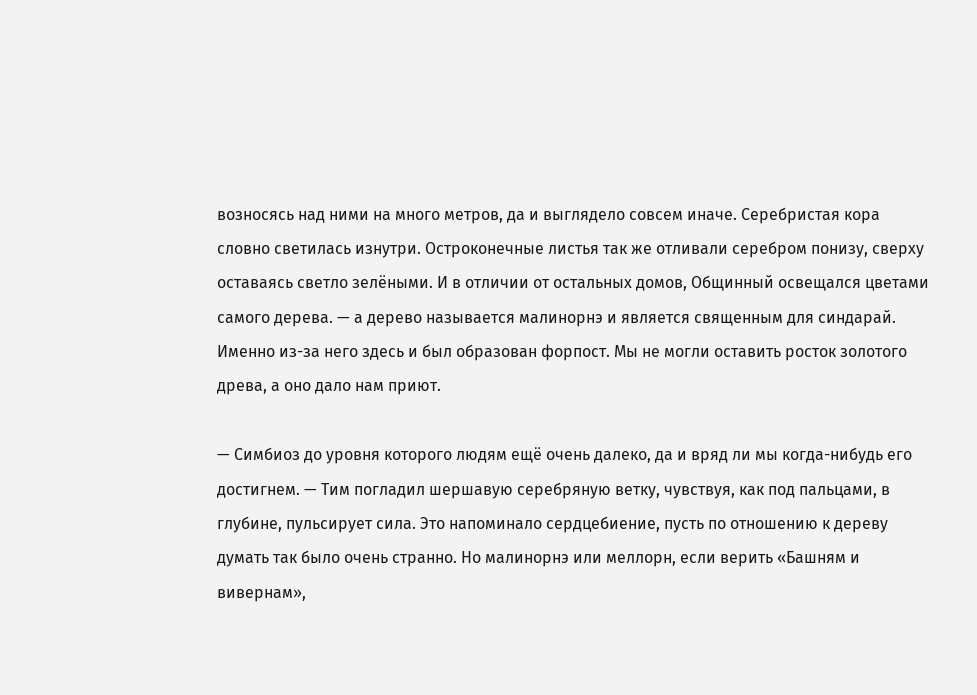возносясь над ними на много метров, да и выглядело совсем иначе. Серебристая кора словно светилась изнутри. Остроконечные листья так же отливали серебром понизу, сверху оставаясь светло зелёными. И в отличии от остальных домов, Общинный освещался цветами самого дерева. — а дерево называется малинорнэ и является священным для синдарай. Именно из-за него здесь и был образован форпост. Мы не могли оставить росток золотого древа, а оно дало нам приют.

— Симбиоз до уровня которого людям ещё очень далеко, да и вряд ли мы когда-нибудь его достигнем. — Тим погладил шершавую серебряную ветку, чувствуя, как под пальцами, в глубине, пульсирует сила. Это напоминало сердцебиение, пусть по отношению к дереву думать так было очень странно. Но малинорнэ или меллорн, если верить «Башням и вивернам»,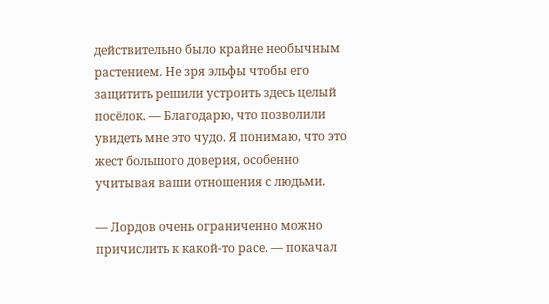действительно было крайне необычным растением. Не зря эльфы чтобы его защитить решили устроить здесь целый посёлок. — Благодарю, что позволили увидеть мне это чудо. Я понимаю, что это жест большого доверия, особенно учитывая ваши отношения с людьми.

— Лордов очень ограниченно можно причислить к какой-то расе. — покачал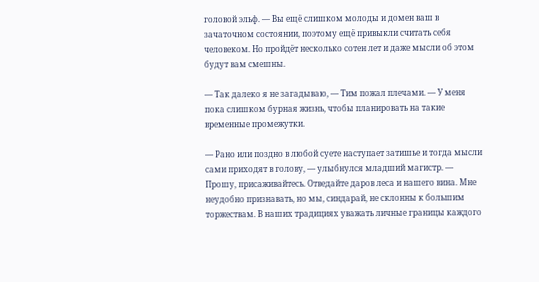головой эльф. — Вы ещё слишком молоды и домен ваш в зачаточном состоянии, поэтому ещё привыкли считать себя человеком. Но пройдёт несколько сотен лет и даже мысли об этом будут вам смешны.

— Так далеко я не загадываю, — Тим пожал плечами. — У меня пока слишком бурная жизнь, чтобы планировать на такие временные промежутки.

— Рано или поздно в любой суете наступает затишье и тогда мысли сами приходят в голову, — улыбнулся младший магистр. — Прошу, присаживайтесь. Отведайте даров леса и нашего вина. Мне неудобно признавать, но мы, синдарай, не склонны к большим торжествам. В наших традициях уважать личные границы каждого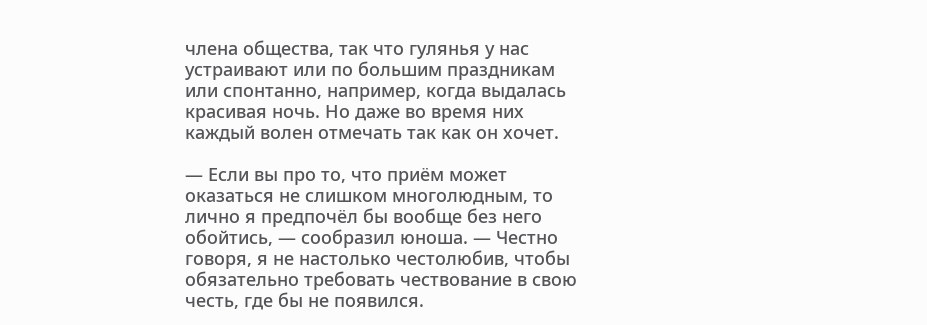члена общества, так что гулянья у нас устраивают или по большим праздникам или спонтанно, например, когда выдалась красивая ночь. Но даже во время них каждый волен отмечать так как он хочет.

— Если вы про то, что приём может оказаться не слишком многолюдным, то лично я предпочёл бы вообще без него обойтись, — сообразил юноша. — Честно говоря, я не настолько честолюбив, чтобы обязательно требовать чествование в свою честь, где бы не появился.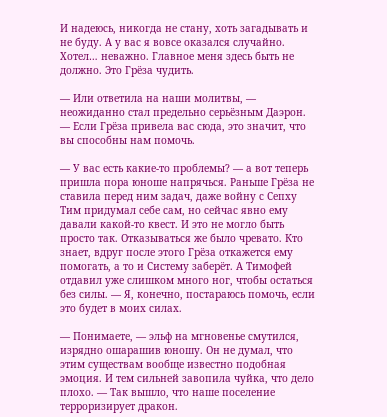И надеюсь, никогда не стану, хоть загадывать и не буду. А у вас я вовсе оказался случайно. Хотел… неважно. Главное меня здесь быть не должно. Это Грёза чудить.

— Или ответила на наши молитвы, — неожиданно стал предельно серьёзным Даэрон. — Если Грёза привела вас сюда, это значит, что вы способны нам помочь.

— У вас есть какие-то проблемы? — а вот теперь пришла пора юноше напрячься. Раньше Грёза не ставила перед ним задач, даже войну с Сепху Тим придумал себе сам, но сейчас явно ему давали какой-то квест. И это не могло быть просто так. Отказываться же было чревато. Кто знает, вдруг после этого Грёза откажется ему помогать, а то и Систему заберёт. А Тимофей отдавил уже слишком много ног, чтобы остаться без силы. — Я, конечно, постараюсь помочь, если это будет в моих силах.

— Понимаете, — эльф на мгновенье смутился, изрядно ошарашив юношу. Он не думал, что этим существам вообще известно подобная эмоция. И тем сильней завопила чуйка, что дело плохо. — Так вышло, что наше поселение терроризирует дракон.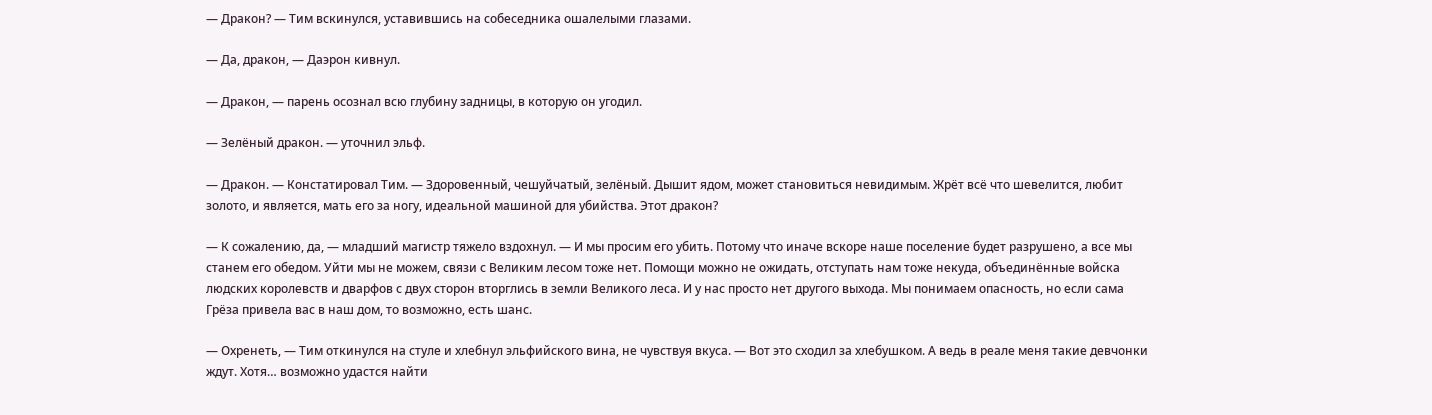— Дракон? — Тим вскинулся, уставившись на собеседника ошалелыми глазами.

— Да, дракон, — Даэрон кивнул.

— Дракон, — парень осознал всю глубину задницы, в которую он угодил.

— Зелёный дракон. — уточнил эльф.

— Дракон. — Констатировал Тим. — Здоровенный, чешуйчатый, зелёный. Дышит ядом, может становиться невидимым. Жрёт всё что шевелится, любит золото, и является, мать его за ногу, идеальной машиной для убийства. Этот дракон?

— К сожалению, да, — младший магистр тяжело вздохнул. — И мы просим его убить. Потому что иначе вскоре наше поселение будет разрушено, а все мы станем его обедом. Уйти мы не можем, связи с Великим лесом тоже нет. Помощи можно не ожидать, отступать нам тоже некуда, объединённые войска людских королевств и дварфов с двух сторон вторглись в земли Великого леса. И у нас просто нет другого выхода. Мы понимаем опасность, но если сама Грёза привела вас в наш дом, то возможно, есть шанс.

— Охренеть, — Тим откинулся на стуле и хлебнул эльфийского вина, не чувствуя вкуса. — Вот это сходил за хлебушком. А ведь в реале меня такие девчонки ждут. Хотя… возможно удастся найти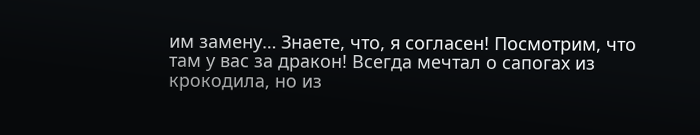им замену… Знаете, что, я согласен! Посмотрим, что там у вас за дракон! Всегда мечтал о сапогах из крокодила, но из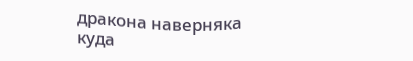дракона наверняка куда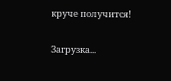круче получится!

Загрузка...